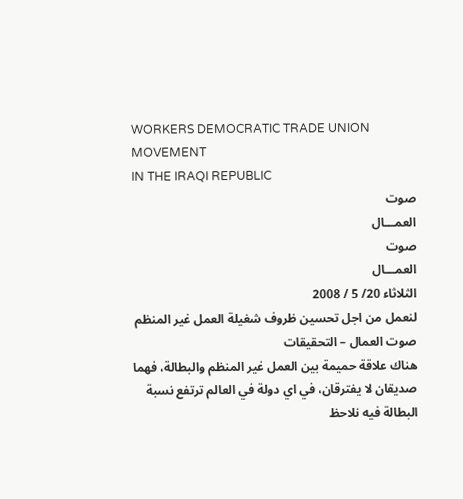WORKERS DEMOCRATIC TRADE UNION
MOVEMENT
IN THE IRAQI REPUBLIC
صوت
العمـــال
صوت
العمـــال
الثلاثاء 20/ 5 / 2008
لنعمل من اجل تحسين ظروف شغيلة العمل غير المنظم
صوت العمال – التحقيقات
هناك علاقة حميمة بين العمل غير المنظم والبطالة، فهما صديقان لا يفترقان، في اي دولة في العالم ترتفع نسبة البطالة فيه نلاحظ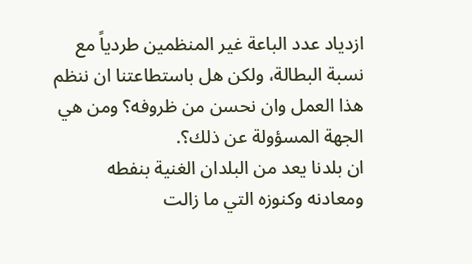ازدياد عدد الباعة غير المنظمين طردياً مع نسبة البطالة، ولكن هل باستطاعتنا ان ننظم هذا العمل وان نحسن من ظروفه؟ ومن هي الجهة المسؤولة عن ذلك؟.
ان بلدنا يعد من البلدان الغنية بنفطه ومعادنه وكنوزه التي ما زالت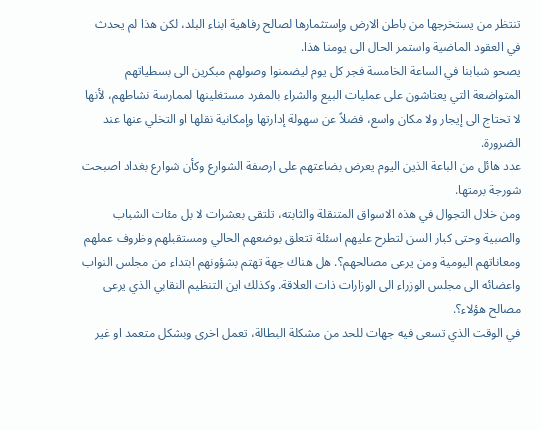تنتظر من يستخرجها من باطن الارض وإستثمارها لصالح رفاهية ابناء البلد، لكن هذا لم يحدث في العقود الماضية واستمر الحال الى يومنا هذا.
يصحو شبابنا في الساعة الخامسة فجر كل يوم ليضمنوا وصولهم مبكرين الى بسطياتهم المتواضعة التي يعتاشون على عمليات البيع والشراء بالمفرد مستغلينها لممارسة نشاطهم، لأنها لا تحتاج الى إيجار ولا مكان واسع، فضلاً عن سهولة إدارتها وإمكانية نقلها او التخلي عنها عند الضرورة.
عدد هائل من الباعة الذين اليوم يعرض بضاعتهم على ارصفة الشوارع وكأن شوارع بغداد اصبحت شورجة برمتها.
ومن خلال التجوال في هذه الاسواق المتنقلة والثابته، تلتقى بعشرات لا بل مئات الشباب والصبية وحتى كبار السن لتطرح عليهم اسئلة تتعلق بوضعهم الحالي ومستقبلهم وظروف عملهم ومعاناتهم اليومية ومن يرعى مصالحهم؟. هل هناك جهة تهتم بشؤونهم ابتداء من مجلس النواب واعضائه الى مجلس الوزراء الى الوزارات ذات العلاقة. وكذلك اين التنظيم النقابي الذي يرعى مصالح هؤلاء؟.
في الوقت الذي تسعى فيه جهات للحد من مشكلة البطالة، تعمل اخرى وبشكل متعمد او غير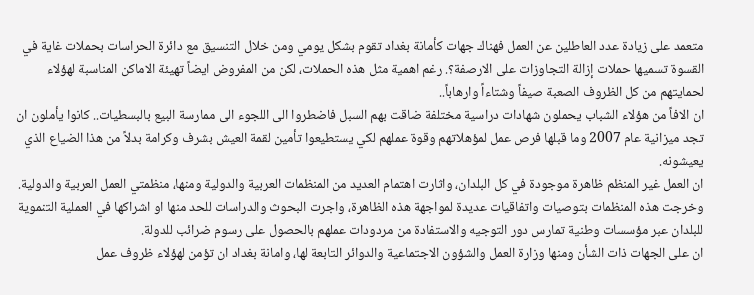متعمد على زيادة عدد العاطلين عن العمل فهناك جهات كأمانة بغداد تقوم بشكل يومي ومن خلال التنسيق مع دائرة الحراسات بحملات غاية في القسوة تسميها حملات إزالة التجاوزات على الارصفة؟. رغم اهمية مثل هذه الحملات، لكن من المفروض ايضاً تهيئة الاماكن المناسبة لهؤلاء لحمايتهم من كل الظروف الصعبة صيفاً وشتاءاً وارهاباً..
ان الافاً من هؤلاء الشباب يحملون شهادات دراسية مختلفة ضاقت بهم السبل فاضطروا الى اللجوء الى ممارسة البيع بالبسطيات.. كانوا يأملون ان تجد ميزانية عام 2007 وما قبلها فرص عمل لمؤهلاتهم وقوة عملهم لكي يستطيعوا تأمين لقمة العيش بشرف وكرامة بدلاً من هذا الضياع الذي يعيشونه.
ان العمل غير المنظم ظاهرة موجودة في كل البلدان، واثارت اهتمام العديد من المنظمات العربية والدولية ومنها، منظمتي العمل العربية والدولية. وخرجت هذه المنظمات بتوصيات واتفاقيات عديدة لمواجهة هذه الظاهرة، واجرت البحوث والدراسات للحد منها او اشراكها في العملية التنموية للبلدان عبر مؤسسات وطنية تمارس دور التوجيه والاستفادة من مردودات عملهم بالحصول على رسوم ضرائب للدولة.
ان على الجهات ذات الشأن ومنها وزارة العمل والشؤون الاجتماعية والدوائر التابعة لها، وامانة بغداد ان تؤمن لهؤلاء ظروف عمل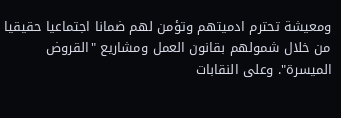ومعيشة تحترم ادميتهم وتؤمن لهم ضمانا اجتماعيا حقيقيا من خلال شمولهم بقانون العمل ومشاريع "القروض الميسرة". وعلى النقابات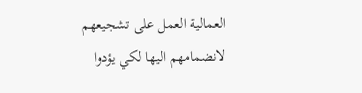العمالية العمل على تشجيعهم لانضمامهم اليها لكي يؤدوا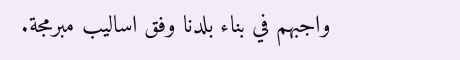واجبهم في بناء بلدنا وفق اساليب مبرمجة.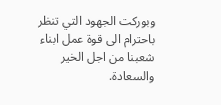وبوركت الجهود التي تنظر باحترام الى قوة عمل ابناء شعبنا من اجل الخير والسعادة.